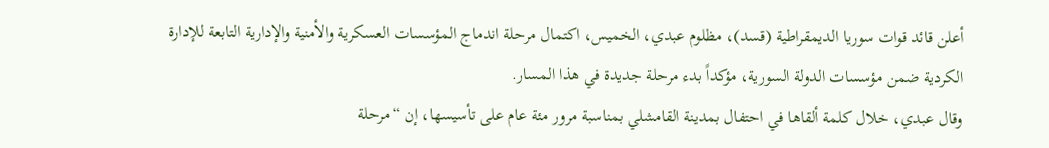أعلن قائد قوات سوريا الديمقراطية (قسد)، مظلوم عبدي، الخميس، اكتمال مرحلة اندماج المؤسسات العسكرية والأمنية والإدارية التابعة للإدارة الكردية ضمن مؤسسات الدولة السورية، مؤكداً بدء مرحلة جديدة في هذا المسار.
وقال عبدي، خلال كلمة ألقاها في احتفال بمدينة القامشلي بمناسبة مرور مئة عام على تأسيسها، إن “مرحلة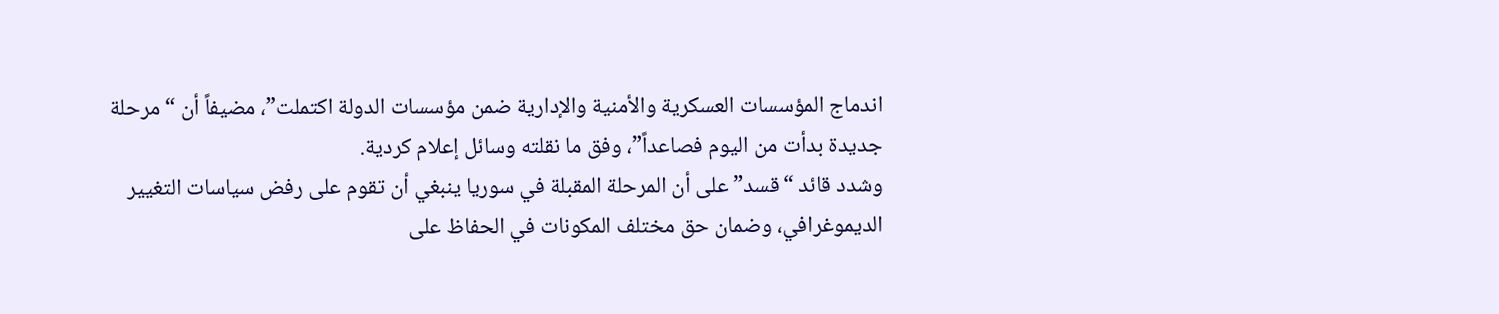اندماج المؤسسات العسكرية والأمنية والإدارية ضمن مؤسسات الدولة اكتملت”، مضيفاً أن “مرحلة جديدة بدأت من اليوم فصاعداً”، وفق ما نقلته وسائل إعلام كردية.
وشدد قائد “قسد” على أن المرحلة المقبلة في سوريا ينبغي أن تقوم على رفض سياسات التغيير الديموغرافي، وضمان حق مختلف المكونات في الحفاظ على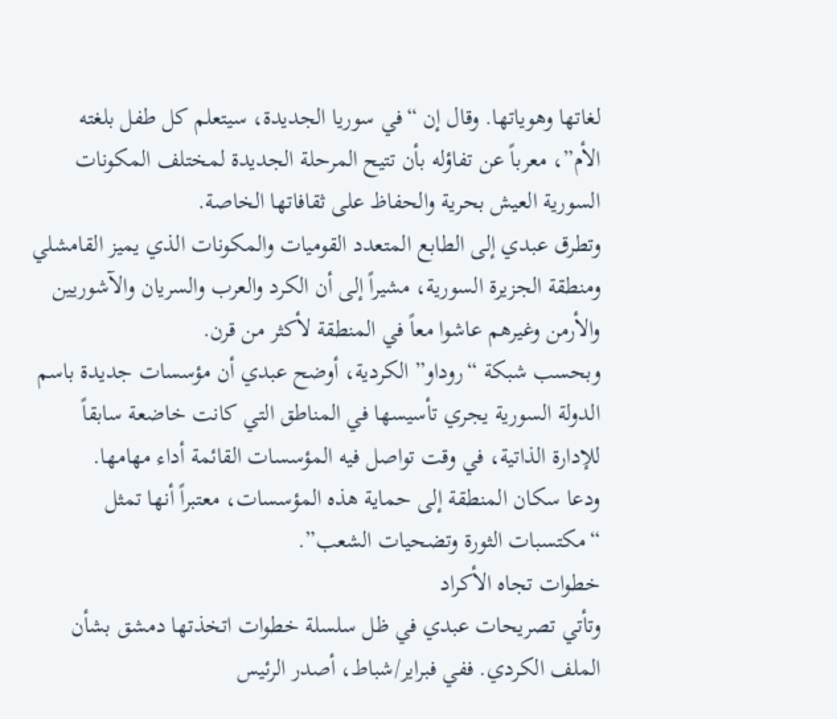لغاتها وهوياتها. وقال إن “في سوريا الجديدة، سيتعلم كل طفل بلغته الأم”، معرباً عن تفاؤله بأن تتيح المرحلة الجديدة لمختلف المكونات السورية العيش بحرية والحفاظ على ثقافاتها الخاصة.
وتطرق عبدي إلى الطابع المتعدد القوميات والمكونات الذي يميز القامشلي ومنطقة الجزيرة السورية، مشيراً إلى أن الكرد والعرب والسريان والآشوريين والأرمن وغيرهم عاشوا معاً في المنطقة لأكثر من قرن.
وبحسب شبكة “روداو” الكردية، أوضح عبدي أن مؤسسات جديدة باسم الدولة السورية يجري تأسيسها في المناطق التي كانت خاضعة سابقاً للإدارة الذاتية، في وقت تواصل فيه المؤسسات القائمة أداء مهامها.
ودعا سكان المنطقة إلى حماية هذه المؤسسات، معتبراً أنها تمثل “مكتسبات الثورة وتضحيات الشعب”.
خطوات تجاه الأكراد
وتأتي تصريحات عبدي في ظل سلسلة خطوات اتخذتها دمشق بشأن الملف الكردي. ففي فبراير/شباط، أصدر الرئيس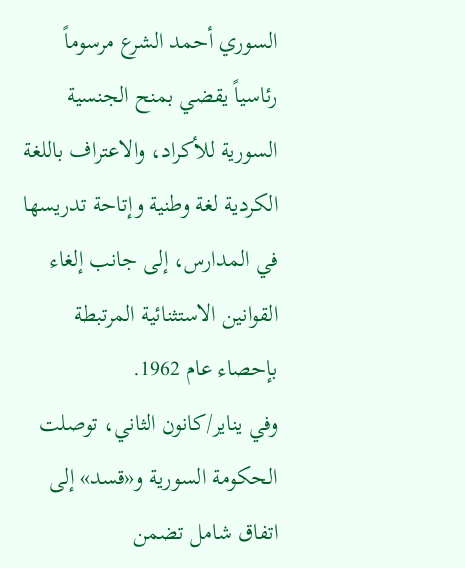السوري أحمد الشرع مرسوماً رئاسياً يقضي بمنح الجنسية السورية للأكراد، والاعتراف باللغة الكردية لغة وطنية وإتاحة تدريسها في المدارس، إلى جانب إلغاء القوانين الاستثنائية المرتبطة بإحصاء عام 1962.
وفي يناير/كانون الثاني، توصلت الحكومة السورية و«قسد» إلى اتفاق شامل تضمن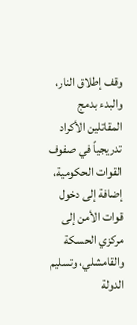وقف إطلاق النار، والبدء بدمج المقاتلين الأكراد تدريجياً في صفوف القوات الحكومية، إضافة إلى دخول قوات الأمن إلى مركزي الحسكة والقامشلي، وتسليم الدولة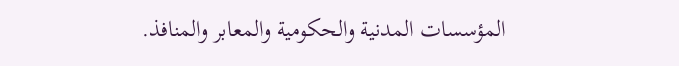المؤسسات المدنية والحكومية والمعابر والمنافذ.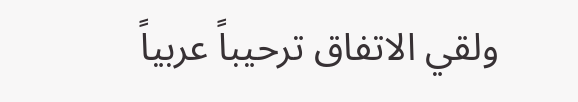ولقي الاتفاق ترحيباً عربياً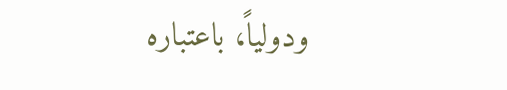ودولياً، باعتباره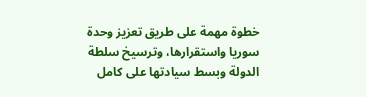خطوة مهمة على طريق تعزيز وحدة سوريا واستقرارها، وترسيخ سلطة الدولة وبسط سيادتها على كامل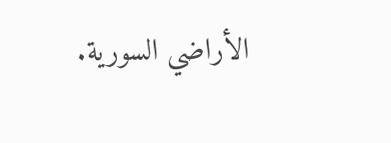الأراضي السورية.